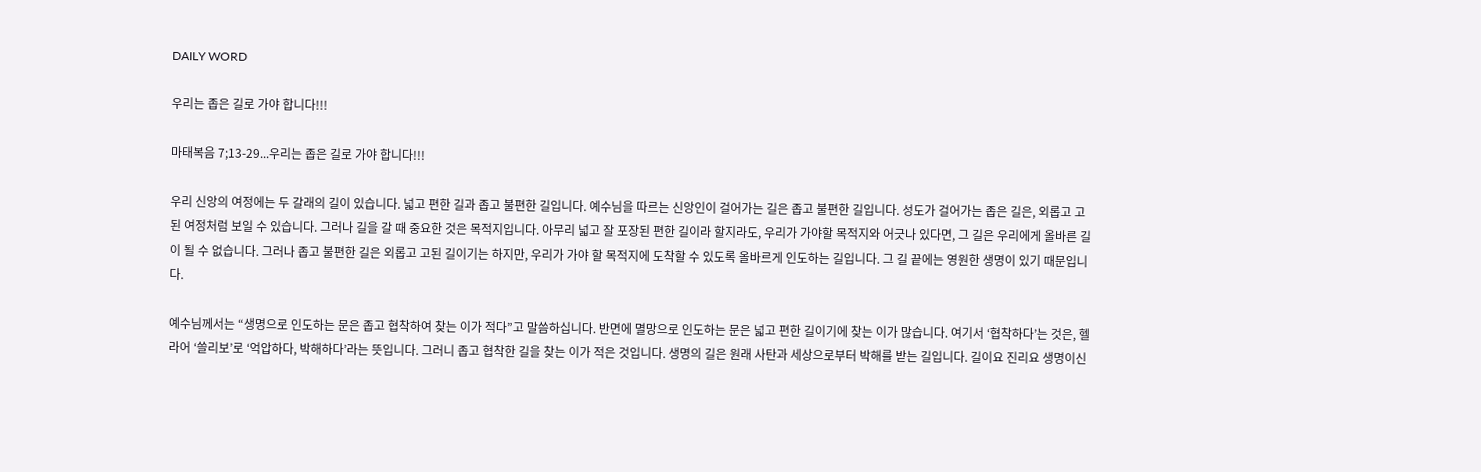DAILY WORD

우리는 좁은 길로 가야 합니다!!!

마태복음 7;13-29...우리는 좁은 길로 가야 합니다!!!

우리 신앙의 여정에는 두 갈래의 길이 있습니다. 넓고 편한 길과 좁고 불편한 길입니다. 예수님을 따르는 신앙인이 걸어가는 길은 좁고 불편한 길입니다. 성도가 걸어가는 좁은 길은, 외롭고 고된 여정처럼 보일 수 있습니다. 그러나 길을 갈 때 중요한 것은 목적지입니다. 아무리 넓고 잘 포장된 편한 길이라 할지라도, 우리가 가야할 목적지와 어긋나 있다면, 그 길은 우리에게 올바른 길이 될 수 없습니다. 그러나 좁고 불편한 길은 외롭고 고된 길이기는 하지만, 우리가 가야 할 목적지에 도착할 수 있도록 올바르게 인도하는 길입니다. 그 길 끝에는 영원한 생명이 있기 때문입니다.

예수님께서는 “생명으로 인도하는 문은 좁고 협착하여 찾는 이가 적다”고 말씀하십니다. 반면에 멸망으로 인도하는 문은 넓고 편한 길이기에 찾는 이가 많습니다. 여기서 ‘협착하다’는 것은, 헬라어 ‘쓸리보’로 ‘억압하다, 박해하다’라는 뜻입니다. 그러니 좁고 협착한 길을 찾는 이가 적은 것입니다. 생명의 길은 원래 사탄과 세상으로부터 박해를 받는 길입니다. 길이요 진리요 생명이신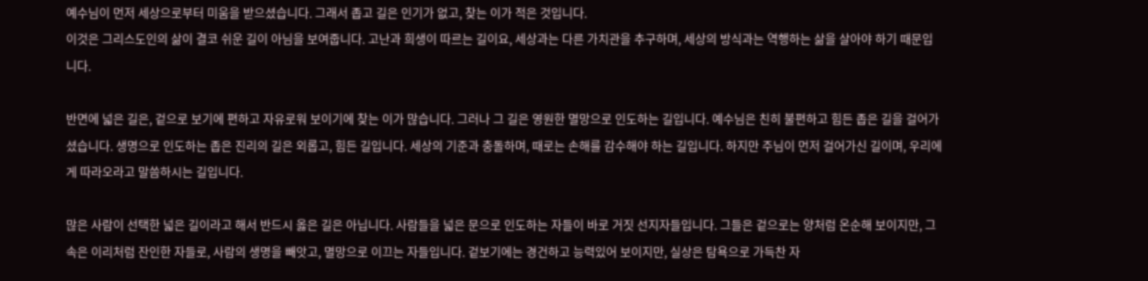예수님이 먼저 세상으로부터 미움을 받으셨습니다. 그래서 좁고 길은 인기가 없고, 찾는 이가 적은 것입니다.
이것은 그리스도인의 삶이 결코 쉬운 길이 아님을 보여줍니다. 고난과 희생이 따르는 길이요, 세상과는 다른 가치관을 추구하며, 세상의 방식과는 역행하는 삶을 살아야 하기 때문입니다.

반면에 넓은 길은, 겉으로 보기에 편하고 자유로워 보이기에 찾는 이가 많습니다. 그러나 그 길은 영원한 멸망으로 인도하는 길입니다. 예수님은 친히 불편하고 힘든 좁은 길을 걸어가셨습니다. 생명으로 인도하는 좁은 진리의 길은 외롭고, 힘든 길입니다. 세상의 기준과 충돌하며, 때로는 손해를 감수해야 하는 길입니다. 하지만 주님이 먼저 걸어가신 길이며, 우리에게 따라오라고 말씀하시는 길입니다.

많은 사람이 선택한 넓은 길이라고 해서 반드시 옳은 길은 아닙니다. 사람들을 넓은 문으로 인도하는 자들이 바로 거짓 선지자들입니다. 그들은 겉으로는 양처럼 온순해 보이지만, 그 속은 이리처럼 잔인한 자들로, 사람의 생명을 빼앗고, 멸망으로 이끄는 자들입니다. 겉보기에는 경건하고 능력있어 보이지만, 실상은 탐욕으로 가득찬 자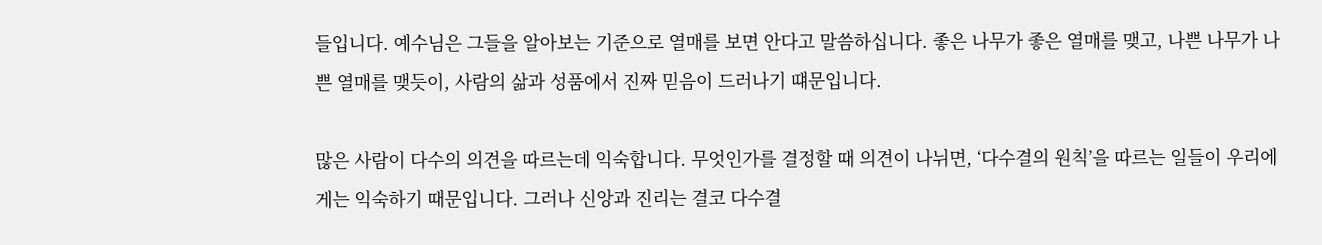들입니다. 예수님은 그들을 알아보는 기준으로 열매를 보면 안다고 말씀하십니다. 좋은 나무가 좋은 열매를 맺고, 나쁜 나무가 나쁜 열매를 맺듯이, 사람의 삶과 성품에서 진짜 믿음이 드러나기 떄문입니다.

많은 사람이 다수의 의견을 따르는데 익숙합니다. 무엇인가를 결정할 때 의견이 나뉘면, ‘다수결의 원칙’을 따르는 일들이 우리에게는 익숙하기 때문입니다. 그러나 신앙과 진리는 결코 다수결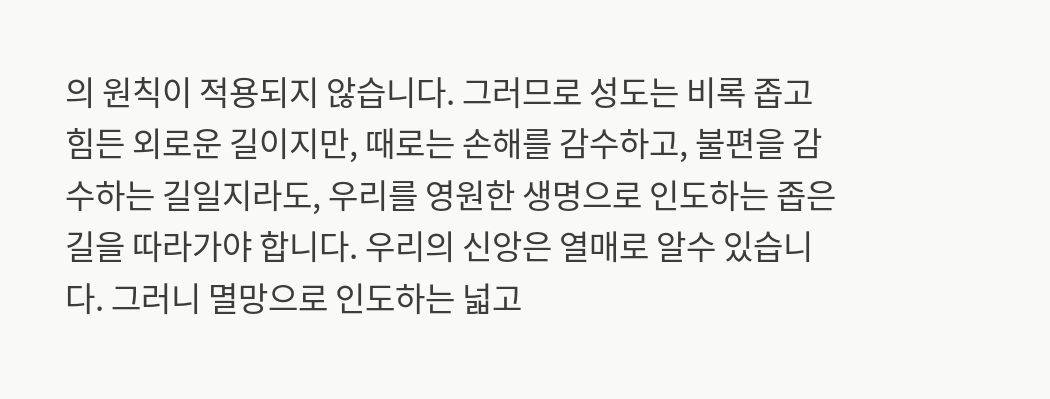의 원칙이 적용되지 않습니다. 그러므로 성도는 비록 좁고 힘든 외로운 길이지만, 때로는 손해를 감수하고, 불편을 감수하는 길일지라도, 우리를 영원한 생명으로 인도하는 좁은 길을 따라가야 합니다. 우리의 신앙은 열매로 알수 있습니다. 그러니 멸망으로 인도하는 넓고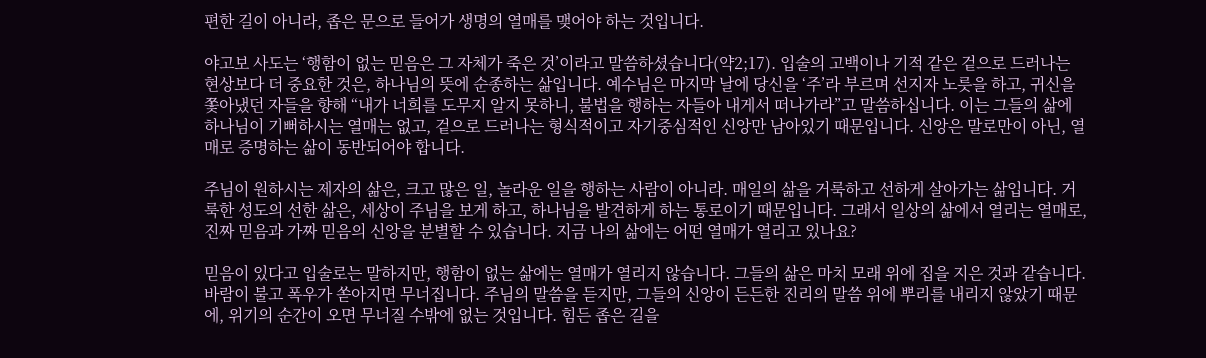편한 길이 아니라, 좁은 문으로 들어가 생명의 열매를 맺어야 하는 것입니다.

야고보 사도는 ‘행함이 없는 믿음은 그 자체가 죽은 것’이라고 말씀하셨습니다(약2;17). 입술의 고백이나 기적 같은 겉으로 드러나는 현상보다 더 중요한 것은, 하나님의 뜻에 순종하는 삶입니다. 예수님은 마지막 날에 당신을 ‘주’라 부르며 선지자 노릇을 하고, 귀신을 쫓아냈던 자들을 향해 “내가 너희를 도무지 알지 못하니, 불법을 행하는 자들아 내게서 떠나가라”고 말씀하십니다. 이는 그들의 삶에 하나님이 기뻐하시는 열매는 없고, 겉으로 드러나는 형식적이고 자기중심적인 신앙만 남아있기 때문입니다. 신앙은 말로만이 아닌, 열매로 증명하는 삶이 동반되어야 합니다.

주님이 원하시는 제자의 삶은, 크고 많은 일, 놀라운 일을 행하는 사람이 아니라. 매일의 삶을 거룩하고 선하게 살아가는 삶입니다. 거룩한 성도의 선한 삶은, 세상이 주님을 보게 하고, 하나님을 발견하게 하는 통로이기 때문입니다. 그래서 일상의 삶에서 열리는 열매로, 진짜 믿음과 가짜 믿음의 신앙을 분별할 수 있습니다. 지금 나의 삶에는 어떤 열매가 열리고 있나요?

믿음이 있다고 입술로는 말하지만, 행함이 없는 삶에는 열매가 열리지 않습니다. 그들의 삶은 마치 모래 위에 집을 지은 것과 같습니다. 바람이 불고 폭우가 쏟아지면 무너집니다. 주님의 말씀을 듣지만, 그들의 신앙이 든든한 진리의 말씀 위에 뿌리를 내리지 않았기 때문에, 위기의 순간이 오면 무너질 수밖에 없는 것입니다. 힘든 좁은 길을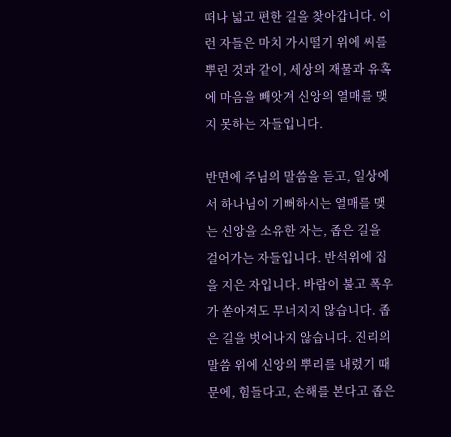떠나 넓고 편한 길을 찾아갑니다. 이런 자들은 마치 가시떨기 위에 씨를 뿌린 것과 같이, 세상의 재물과 유혹에 마음을 빼앗겨 신앙의 열매를 맺지 못하는 자들입니다.

반면에 주님의 말씀을 듣고, 일상에서 하나님이 기뻐하시는 열매를 맺는 신앙을 소유한 자는, 좁은 길을 걸어가는 자들입니다. 반석위에 집을 지은 자입니다. 바람이 불고 폭우가 쏟아져도 무너지지 않습니다. 좁은 길을 벗어나지 않습니다. 진리의 말씀 위에 신앙의 뿌리를 내렸기 때문에, 힘들다고, 손해를 본다고 좁은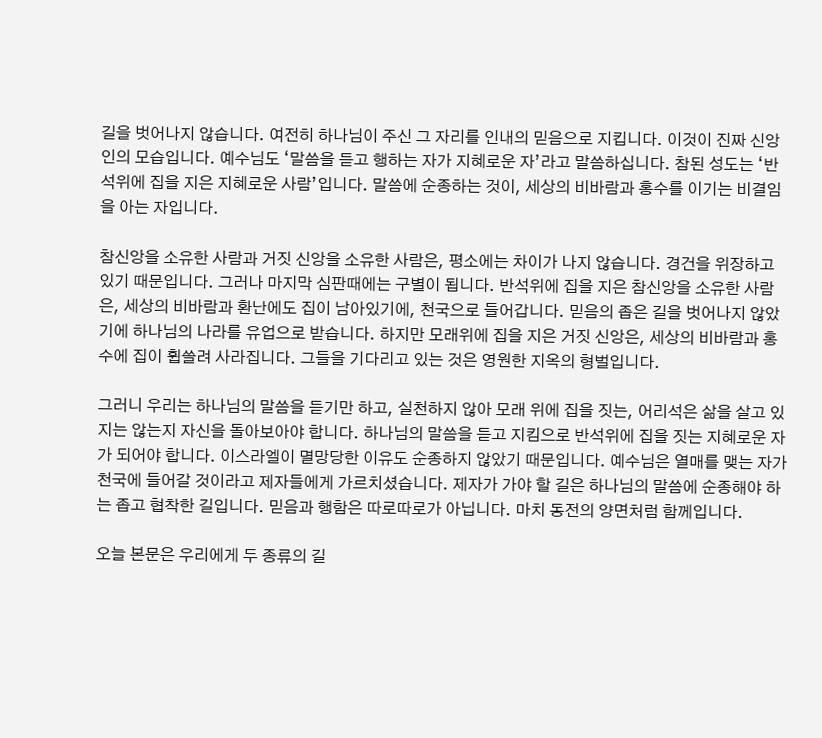길을 벗어나지 않습니다. 여전히 하나님이 주신 그 자리를 인내의 믿음으로 지킵니다. 이것이 진짜 신앙인의 모습입니다. 예수님도 ‘말씀을 듣고 행하는 자가 지혜로운 자’라고 말씀하십니다. 참된 성도는 ‘반석위에 집을 지은 지혜로운 사람’입니다. 말씀에 순종하는 것이, 세상의 비바람과 홍수를 이기는 비결임을 아는 자입니다.

참신앙을 소유한 사람과 거짓 신앙을 소유한 사람은, 평소에는 차이가 나지 않습니다. 경건을 위장하고 있기 때문입니다. 그러나 마지막 심판때에는 구별이 됩니다. 반석위에 집을 지은 참신앙을 소유한 사람은, 세상의 비바람과 환난에도 집이 남아있기에, 천국으로 들어갑니다. 믿음의 좁은 길을 벗어나지 않았기에 하나님의 나라를 유업으로 받습니다. 하지만 모래위에 집을 지은 거짓 신앙은, 세상의 비바람과 홍수에 집이 휩쓸려 사라집니다. 그들을 기다리고 있는 것은 영원한 지옥의 형벌입니다.

그러니 우리는 하나님의 말씀을 듣기만 하고, 실천하지 않아 모래 위에 집을 짓는, 어리석은 삶을 살고 있지는 않는지 자신을 돌아보아야 합니다. 하나님의 말씀을 듣고 지킴으로 반석위에 집을 짓는 지혜로운 자가 되어야 합니다. 이스라엘이 멸망당한 이유도 순종하지 않았기 때문입니다. 예수님은 열매를 맺는 자가 천국에 들어갈 것이라고 제자들에게 가르치셨습니다. 제자가 가야 할 길은 하나님의 말씀에 순종해야 하는 좁고 협착한 길입니다. 믿음과 행함은 따로따로가 아닙니다. 마치 동전의 양면처럼 함께입니다.

오늘 본문은 우리에게 두 종류의 길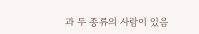과 두 종류의 사람이 있음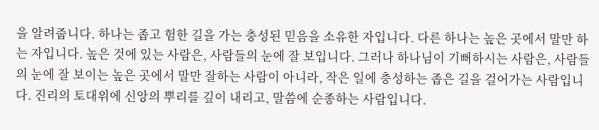을 알려줍니다. 하나는 좁고 험한 길을 가는 충성된 믿음을 소유한 자입니다. 다른 하나는 높은 곳에서 말만 하는 자입니다. 높은 것에 있는 사람은, 사람들의 눈에 잘 보입니다. 그러나 하나님이 기뻐하시는 사람은, 사람들의 눈에 잘 보이는 높은 곳에서 말만 잘하는 사람이 아니라, 작은 일에 충성하는 좁은 길을 걸어가는 사람입니다. 진리의 토대위에 신앙의 뿌리를 깊이 내리고, 말씀에 순종하는 사람입니다.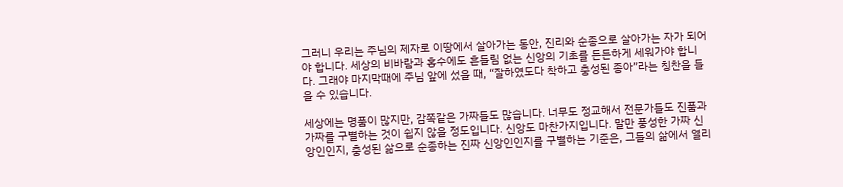그러니 우리는 주님의 제자로 이땅에서 살아가는 동안, 진리와 순종으로 살아가는 자가 되어야 합니다. 세상의 비바람과 홍수에도 흔들림 없는 신앙의 기초를 든든하게 세워가야 합니다. 그래야 마지막때에 주님 앞에 섰을 때, “잘하였도다 착하고 충성된 종아”라는 칭찬을 들을 수 있습니다.

세상에는 명품이 많지만, 감쪽같은 가짜들도 많습니다. 너무도 정교해서 전문가들도 진품과 가짜를 구별하는 것이 쉽지 않을 정도입니다. 신앙도 마찬가지입니다. 말만 풍성한 가짜 신앙인인지, 충성된 삶으로 순종하는 진짜 신앙인인지를 구별하는 기준은, 그들의 삶에서 열리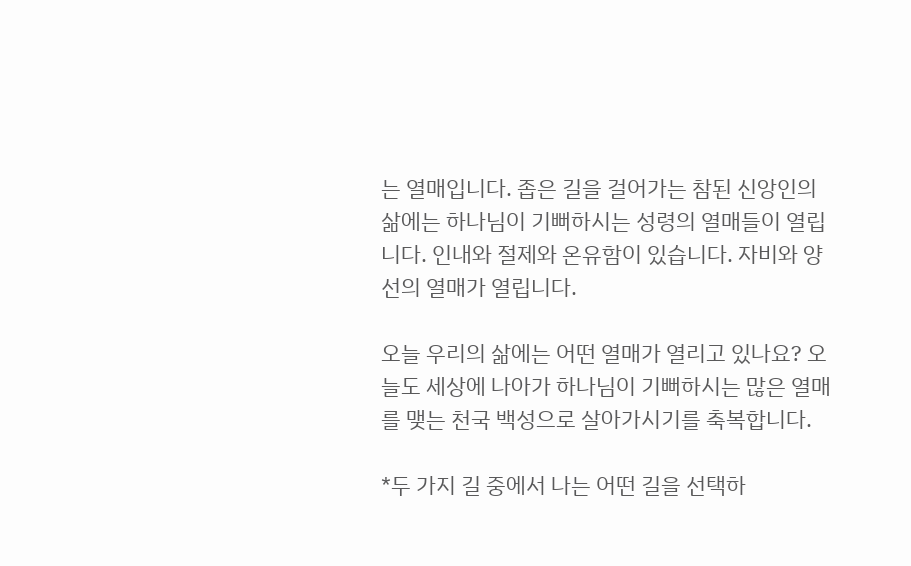는 열매입니다. 좁은 길을 걸어가는 참된 신앙인의 삶에는 하나님이 기뻐하시는 성령의 열매들이 열립니다. 인내와 절제와 온유함이 있습니다. 자비와 양선의 열매가 열립니다.

오늘 우리의 삶에는 어떤 열매가 열리고 있나요? 오늘도 세상에 나아가 하나님이 기뻐하시는 많은 열매를 맺는 천국 백성으로 살아가시기를 축복합니다.

*두 가지 길 중에서 나는 어떤 길을 선택하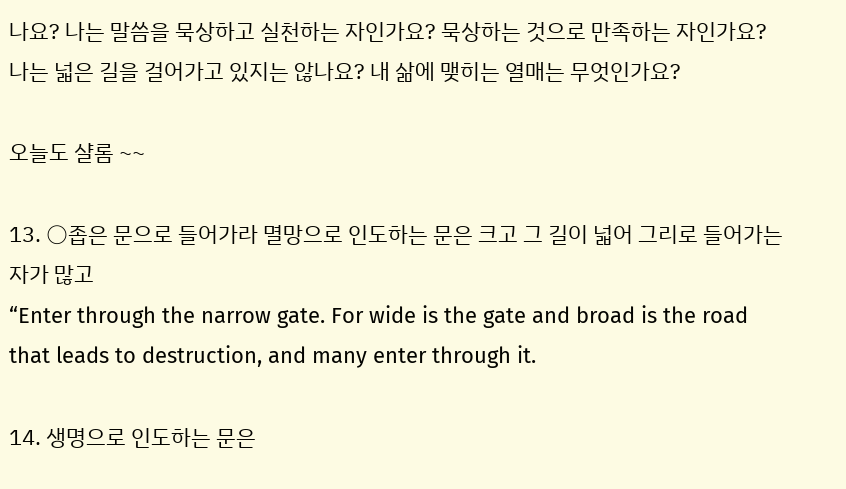나요? 나는 말씀을 묵상하고 실천하는 자인가요? 묵상하는 것으로 만족하는 자인가요? 나는 넓은 길을 걸어가고 있지는 않나요? 내 삶에 맺히는 열매는 무엇인가요?

오늘도 샬롬 ~~

13. ○좁은 문으로 들어가라 멸망으로 인도하는 문은 크고 그 길이 넓어 그리로 들어가는 자가 많고
“Enter through the narrow gate. For wide is the gate and broad is the road that leads to destruction, and many enter through it.

14. 생명으로 인도하는 문은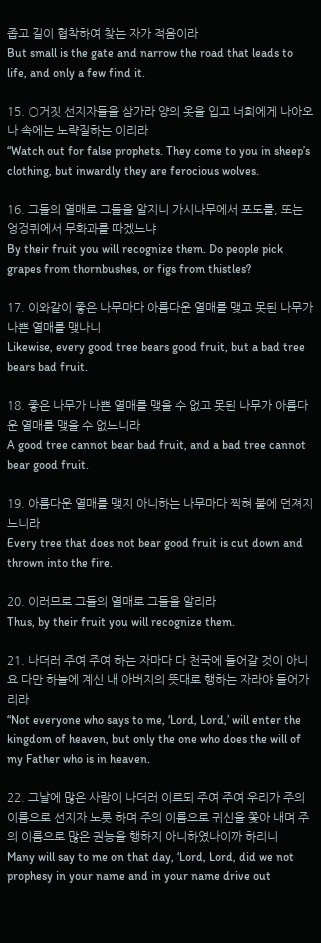좁고 길이 협착하여 찾는 자가 적음이라
But small is the gate and narrow the road that leads to life, and only a few find it.

15. ○거짓 선지자들을 삼가라 양의 옷을 입고 너희에게 나아오나 속에는 노략질하는 이리라
“Watch out for false prophets. They come to you in sheepʼs clothing, but inwardly they are ferocious wolves.

16. 그들의 열매로 그들을 알지니 가시나무에서 포도를, 또는 엉겅퀴에서 무화과를 따겠느냐
By their fruit you will recognize them. Do people pick grapes from thornbushes, or figs from thistles?

17. 이와같이 좋은 나무마다 아름다운 열매를 맺고 못된 나무가 나쁜 열매를 맺나니
Likewise, every good tree bears good fruit, but a bad tree bears bad fruit.

18. 좋은 나무가 나쁜 열매를 맺을 수 없고 못된 나무가 아름다운 열매를 맺을 수 없느니라
A good tree cannot bear bad fruit, and a bad tree cannot bear good fruit.

19. 아름다운 열매를 맺지 아니하는 나무마다 찍혀 불에 던져지느니라
Every tree that does not bear good fruit is cut down and thrown into the fire.

20. 이러므로 그들의 열매로 그들을 알리라
Thus, by their fruit you will recognize them.

21. 나더러 주여 주여 하는 자마다 다 천국에 들어갈 것이 아니요 다만 하늘에 계신 내 아버지의 뜻대로 행하는 자라야 들어가리라
“Not everyone who says to me, ‘Lord, Lord,’ will enter the kingdom of heaven, but only the one who does the will of my Father who is in heaven.

22. 그날에 많은 사람이 나더러 이르되 주여 주여 우리가 주의 이름으로 선지자 노릇 하며 주의 이름으로 귀신을 쫓아 내며 주의 이름으로 많은 권능을 행하지 아니하였나이까 하리니
Many will say to me on that day, ‘Lord, Lord, did we not prophesy in your name and in your name drive out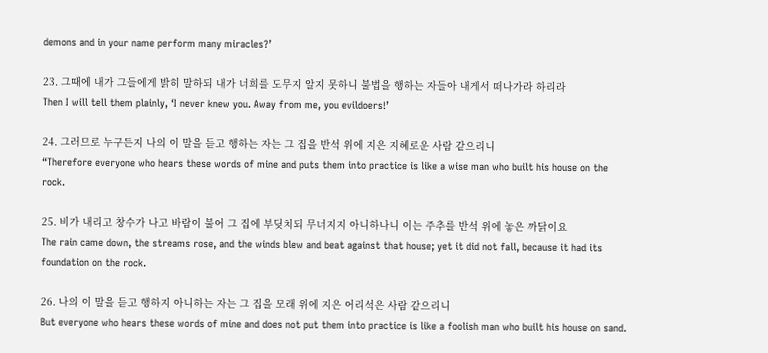demons and in your name perform many miracles?’

23. 그때에 내가 그들에게 밝히 말하되 내가 너희를 도무지 알지 못하니 불법을 행하는 자들아 내게서 떠나가라 하리라
Then I will tell them plainly, ‘I never knew you. Away from me, you evildoers!’

24. 그러므로 누구든지 나의 이 말을 듣고 행하는 자는 그 집을 반석 위에 지은 지혜로운 사람 같으리니
“Therefore everyone who hears these words of mine and puts them into practice is like a wise man who built his house on the rock.

25. 비가 내리고 창수가 나고 바람이 불어 그 집에 부딪치되 무너지지 아니하나니 이는 주추를 반석 위에 놓은 까닭이요
The rain came down, the streams rose, and the winds blew and beat against that house; yet it did not fall, because it had its foundation on the rock.

26. 나의 이 말을 듣고 행하지 아니하는 자는 그 집을 모래 위에 지은 어리석은 사람 같으리니
But everyone who hears these words of mine and does not put them into practice is like a foolish man who built his house on sand.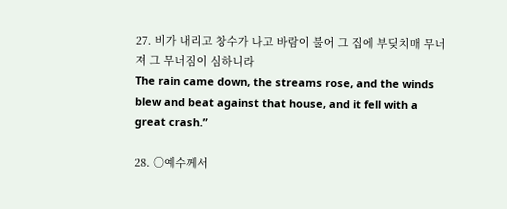27. 비가 내리고 창수가 나고 바람이 불어 그 집에 부딪치매 무너져 그 무너짐이 심하니라
The rain came down, the streams rose, and the winds blew and beat against that house, and it fell with a great crash.”

28. ○예수께서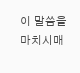이 말씀을 마치시매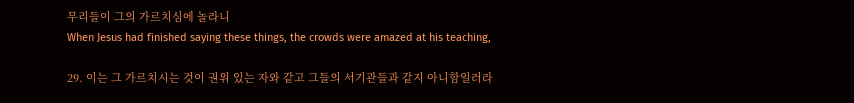무리들이 그의 가르치심에 놀라니
When Jesus had finished saying these things, the crowds were amazed at his teaching,

29. 이는 그 가르치시는 것이 권위 있는 자와 같고 그들의 서기관들과 같지 아니함일러라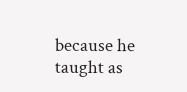because he taught as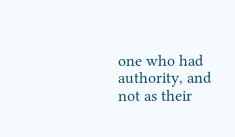one who had authority, and not as their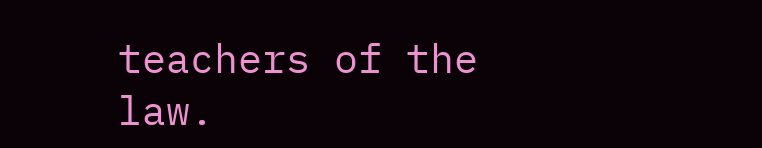teachers of the law.